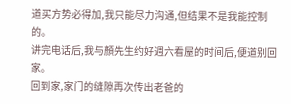道买方势必得加,我只能尽力沟通,但结果不是我能控制的。
讲完电话后,我与顏先生约好週六看屋的时间后,便道别回家。
回到家,家门的缝隙再次传出老爸的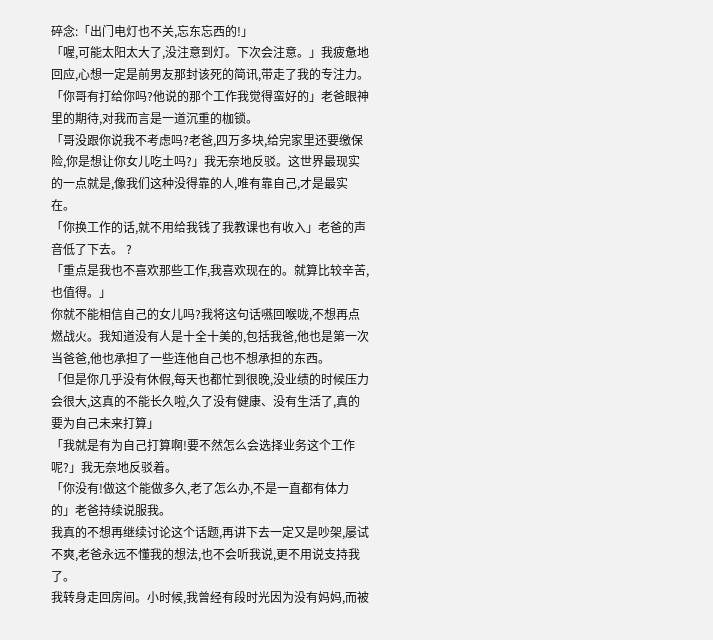碎念:「出门电灯也不关,忘东忘西的!」
「喔,可能太阳太大了,没注意到灯。下次会注意。」我疲惫地回应,心想一定是前男友那封该死的简讯,带走了我的专注力。
「你哥有打给你吗?他说的那个工作我觉得蛮好的」老爸眼神里的期待,对我而言是一道沉重的枷锁。
「哥没跟你说我不考虑吗?老爸,四万多块,给完家里还要缴保险,你是想让你女儿吃土吗?」我无奈地反驳。这世界最现实的一点就是,像我们这种没得靠的人,唯有靠自己,才是最实在。
「你换工作的话,就不用给我钱了我教课也有收入」老爸的声音低了下去。 ?
「重点是我也不喜欢那些工作,我喜欢现在的。就算比较辛苦,也值得。」
你就不能相信自己的女儿吗?我将这句话嚥回喉咙,不想再点燃战火。我知道没有人是十全十美的,包括我爸,他也是第一次当爸爸,他也承担了一些连他自己也不想承担的东西。
「但是你几乎没有休假,每天也都忙到很晚,没业绩的时候压力会很大,这真的不能长久啦,久了没有健康、没有生活了,真的要为自己未来打算」
「我就是有为自己打算啊!要不然怎么会选择业务这个工作呢?」我无奈地反驳着。
「你没有!做这个能做多久,老了怎么办,不是一直都有体力的」老爸持续说服我。
我真的不想再继续讨论这个话题,再讲下去一定又是吵架,屡试不爽,老爸永远不懂我的想法,也不会听我说,更不用说支持我了。
我转身走回房间。小时候,我曾经有段时光因为没有妈妈,而被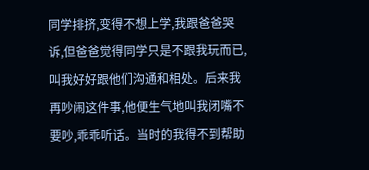同学排挤,变得不想上学,我跟爸爸哭诉,但爸爸觉得同学只是不跟我玩而已,叫我好好跟他们沟通和相处。后来我再吵闹这件事,他便生气地叫我闭嘴不要吵,乖乖听话。当时的我得不到帮助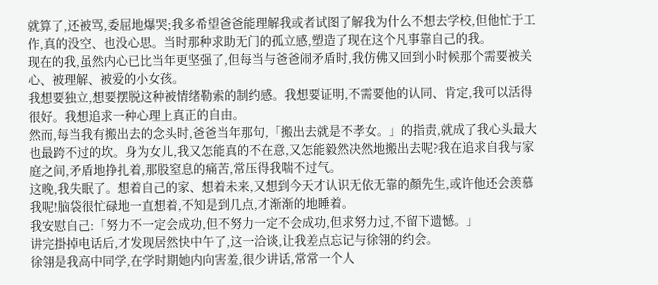就算了,还被骂,委屈地爆哭;我多希望爸爸能理解我或者试图了解我为什么不想去学校,但他忙于工作,真的没空、也没心思。当时那种求助无门的孤立感,塑造了现在这个凡事靠自己的我。
现在的我,虽然内心已比当年更坚强了,但每当与爸爸闹矛盾时,我仿佛又回到小时候那个需要被关心、被理解、被爱的小女孩。
我想要独立,想要摆脱这种被情绪勒索的制约感。我想要证明,不需要他的认同、肯定,我可以活得很好。我想追求一种心理上真正的自由。
然而,每当我有搬出去的念头时,爸爸当年那句,「搬出去就是不孝女。」的指责,就成了我心头最大也最跨不过的坎。身为女儿,我又怎能真的不在意,又怎能毅然决然地搬出去呢?我在追求自我与家庭之间,矛盾地挣扎着,那股窒息的痛苦,常压得我喘不过气。
这晚,我失眠了。想着自己的家、想着未来,又想到今天才认识无依无靠的顏先生,或许他还会羡慕我呢!脑袋很忙碌地一直想着,不知是到几点,才渐渐的地睡着。
我安慰自己:「努力不一定会成功,但不努力一定不会成功,但求努力过,不留下遗憾。」
讲完掛掉电话后,才发现居然快中午了,这一洽谈,让我差点忘记与徐翎的约会。
徐翎是我高中同学,在学时期她内向害羞,很少讲话,常常一个人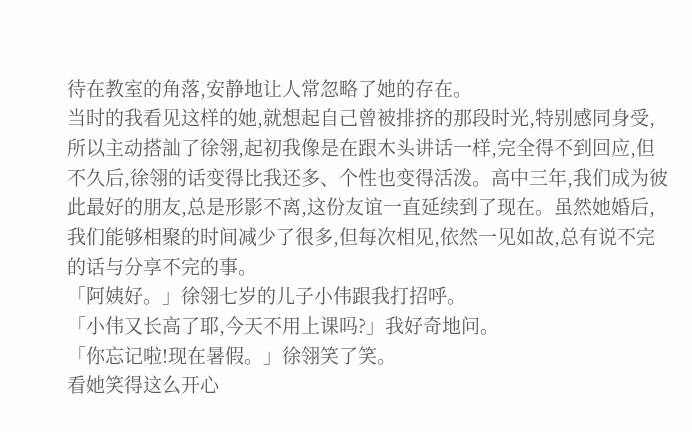待在教室的角落,安静地让人常忽略了她的存在。
当时的我看见这样的她,就想起自己曾被排挤的那段时光,特别感同身受,所以主动搭訕了徐翎,起初我像是在跟木头讲话一样,完全得不到回应,但不久后,徐翎的话变得比我还多、个性也变得活泼。高中三年,我们成为彼此最好的朋友,总是形影不离,这份友谊一直延续到了现在。虽然她婚后,我们能够相聚的时间减少了很多,但每次相见,依然一见如故,总有说不完的话与分享不完的事。
「阿姨好。」徐翎七岁的儿子小伟跟我打招呼。
「小伟又长高了耶,今天不用上课吗?」我好奇地问。
「你忘记啦!现在暑假。」徐翎笑了笑。
看她笑得这么开心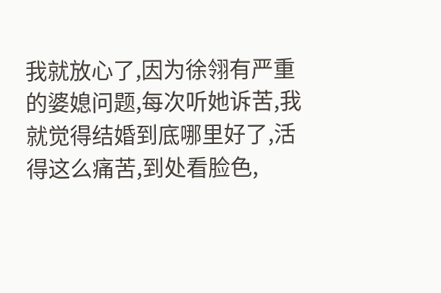我就放心了,因为徐翎有严重的婆媳问题,每次听她诉苦,我就觉得结婚到底哪里好了,活得这么痛苦,到处看脸色,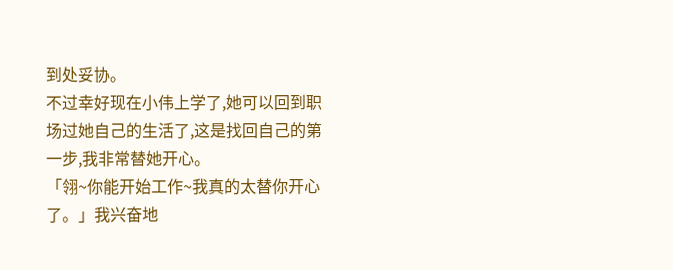到处妥协。
不过幸好现在小伟上学了,她可以回到职场过她自己的生活了,这是找回自己的第一步,我非常替她开心。
「翎~你能开始工作~我真的太替你开心了。」我兴奋地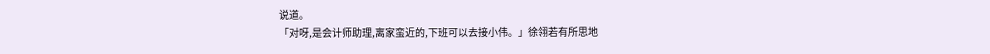说道。
「对呀,是会计师助理,离家蛮近的,下班可以去接小伟。」徐翎若有所思地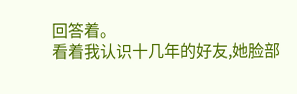回答着。
看着我认识十几年的好友,她脸部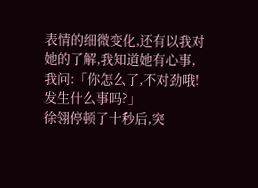表情的细微变化,还有以我对她的了解,我知道她有心事,我问:「你怎么了,不对劲哦!发生什么事吗?」
徐翎停顿了十秒后,突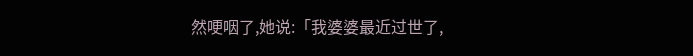然哽咽了,她说:「我婆婆最近过世了,